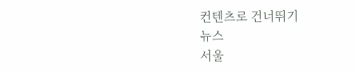컨텐츠로 건너뛰기
뉴스
서울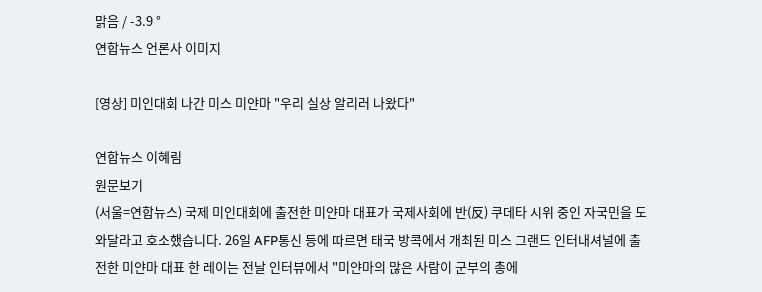맑음 / -3.9 °
연합뉴스 언론사 이미지

[영상] 미인대회 나간 미스 미얀마 "우리 실상 알리러 나왔다"

연합뉴스 이혜림
원문보기
(서울=연합뉴스) 국제 미인대회에 출전한 미얀마 대표가 국제사회에 반(反) 쿠데타 시위 중인 자국민을 도와달라고 호소했습니다. 26일 AFP통신 등에 따르면 태국 방콕에서 개최된 미스 그랜드 인터내셔널에 출전한 미얀마 대표 한 레이는 전날 인터뷰에서 "미얀마의 많은 사람이 군부의 총에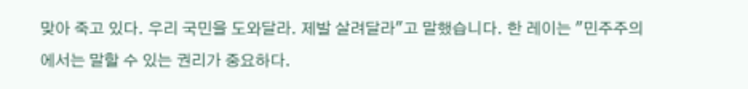맞아 죽고 있다. 우리 국민을 도와달라. 제발 살려달라"고 말했습니다. 한 레이는 "민주주의에서는 말할 수 있는 권리가 중요하다.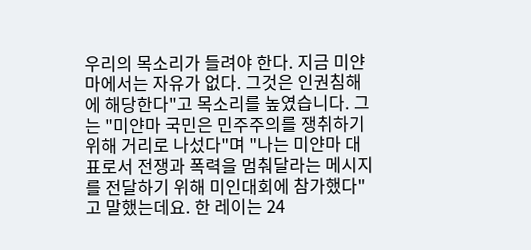우리의 목소리가 들려야 한다. 지금 미얀마에서는 자유가 없다. 그것은 인권침해에 해당한다"고 목소리를 높였습니다. 그는 "미얀마 국민은 민주주의를 쟁취하기 위해 거리로 나섰다"며 "나는 미얀마 대표로서 전쟁과 폭력을 멈춰달라는 메시지를 전달하기 위해 미인대회에 참가했다"고 말했는데요. 한 레이는 24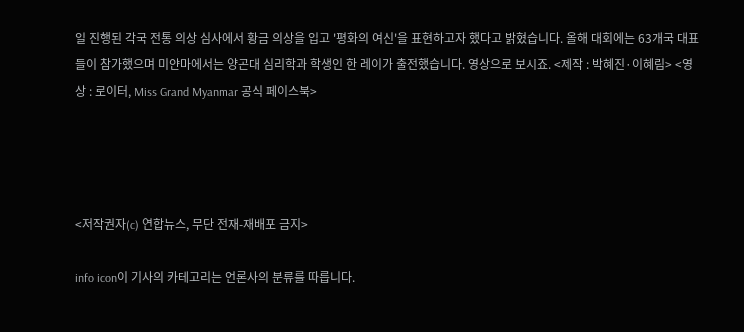일 진행된 각국 전통 의상 심사에서 황금 의상을 입고 '평화의 여신'을 표현하고자 했다고 밝혔습니다. 올해 대회에는 63개국 대표들이 참가했으며 미얀마에서는 양곤대 심리학과 학생인 한 레이가 출전했습니다. 영상으로 보시죠. <제작 : 박혜진·이혜림> <영상 : 로이터, Miss Grand Myanmar 공식 페이스북>




<저작권자(c) 연합뉴스, 무단 전재-재배포 금지>

info icon이 기사의 카테고리는 언론사의 분류를 따릅니다.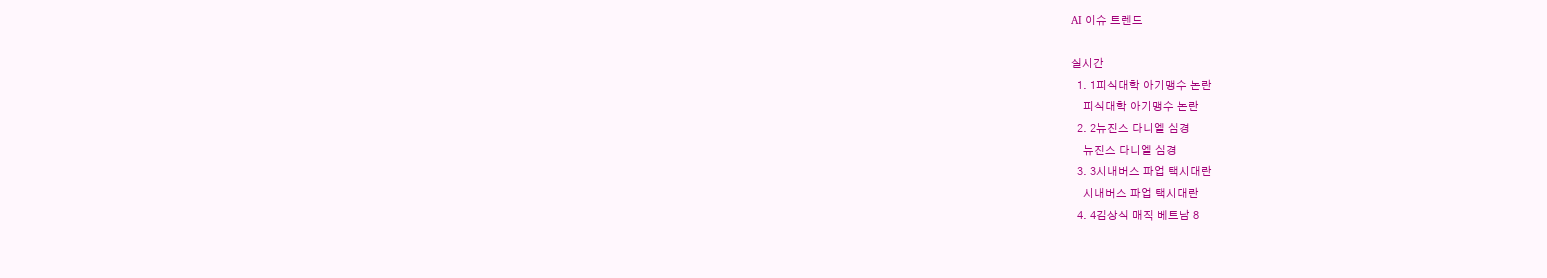AI 이슈 트렌드

실시간
  1. 1피식대학 아기맹수 논란
    피식대학 아기맹수 논란
  2. 2뉴진스 다니엘 심경
    뉴진스 다니엘 심경
  3. 3시내버스 파업 택시대란
    시내버스 파업 택시대란
  4. 4김상식 매직 베트남 8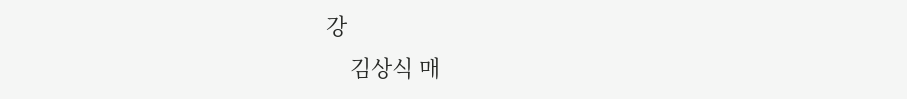강
    김상식 매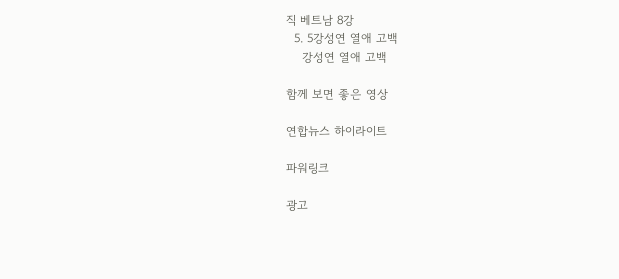직 베트남 8강
  5. 5강성연 열애 고백
    강성연 열애 고백

함께 보면 좋은 영상

연합뉴스 하이라이트

파워링크

광고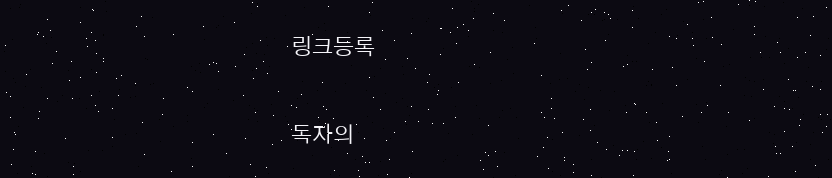링크등록

독자의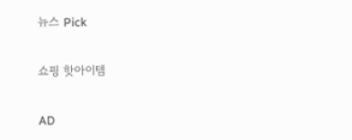뉴스 Pick

쇼핑 핫아이템

AD